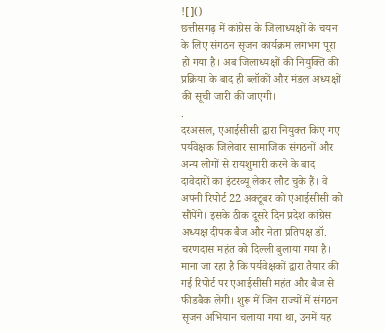![]()
छत्तीसगढ़ में कांग्रेस के जिलाध्यक्षों के चयन के लिए संगठन सृजन कार्यक्रम लगभग पूरा हो गया है। अब जिलाध्यक्षों की नियुक्ति की प्रक्रिया के बाद ही ब्लॉकों और मंडल अध्यक्षों की सूची जारी की जाएगी।
.
दरअसल, एआईसीसी द्वारा नियुक्त किए गए पर्यवेक्षक जिलेवार सामाजिक संगठनों और अन्य लोगों से रायशुमारी करने के बाद दावेदारों का इंटरव्यू लेकर लौट चुके हैं। वे अपनी रिपोर्ट 22 अक्टूबर को एआईसीसी को सौंपेंगे। इसके ठीक दूसरे दिन प्रदेश कांग्रेस अध्यक्ष दीपक बैज और नेता प्रतिपक्ष डॉ. चरणदास महंत को दिल्ली बुलाया गया है।
माना जा रहा है कि पर्यवेक्षकों द्वारा तैयार की गई रिपोर्ट पर एआईसीसी महंत और बैज से फीडबैक लेगी। शुरू में जिन राज्यों में संगठन सृजन अभियान चलाया गया था, उनमें यह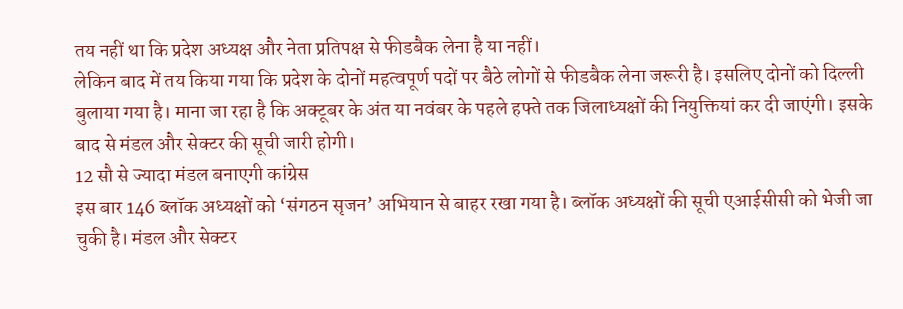तय नहीं था कि प्रदेश अध्यक्ष और नेता प्रतिपक्ष से फीडबैक लेना है या नहीं।
लेकिन बाद में तय किया गया कि प्रदेश के दोनों महत्वपूर्ण पदों पर बैठे लोगों से फीडबैक लेना जरूरी है। इसलिए दोनों को दिल्ली बुलाया गया है। माना जा रहा है कि अक्टूबर के अंत या नवंबर के पहले हफ्ते तक जिलाध्यक्षों की नियुक्तियां कर दी जाएंगी। इसके बाद से मंडल और सेक्टर की सूची जारी होगी।
12 सौ से ज्यादा मंडल बनाएगी कांग्रेस
इस बार 146 ब्लॉक अध्यक्षों को ‘संगठन सृजन’ अभियान से बाहर रखा गया है। ब्लॉक अध्यक्षों की सूची एआईसीसी को भेजी जा चुकी है। मंडल और सेक्टर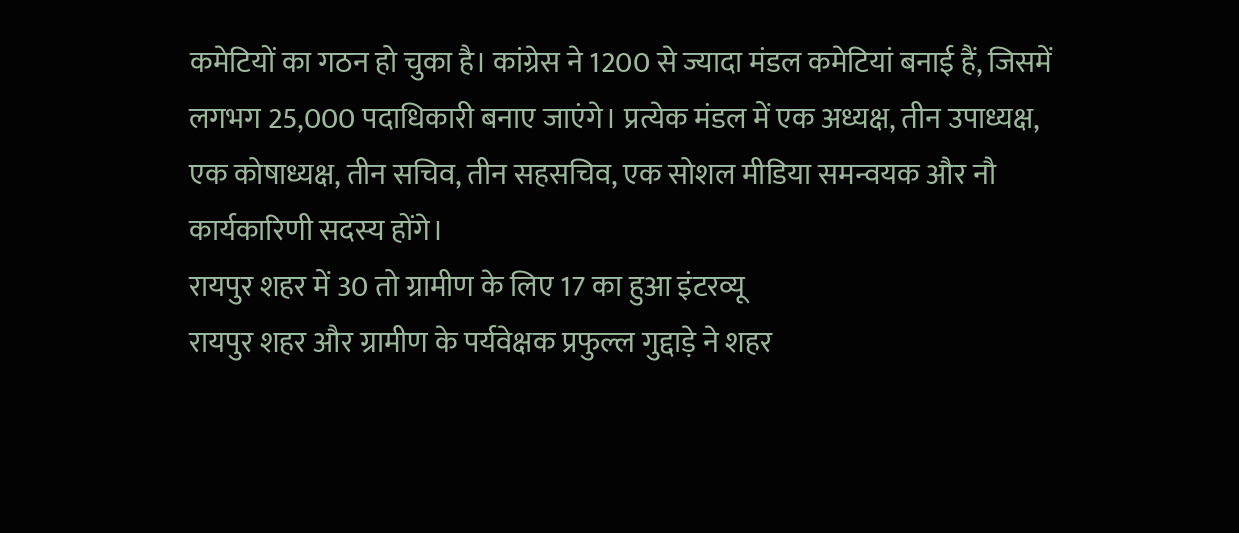कमेटियों का गठन हो चुका है। कांग्रेस ने 1200 से ज्यादा मंडल कमेटियां बनाई हैं, जिसमें लगभग 25,000 पदाधिकारी बनाए जाएंगे। प्रत्येक मंडल में एक अध्यक्ष, तीन उपाध्यक्ष, एक कोषाध्यक्ष, तीन सचिव, तीन सहसचिव, एक सोशल मीडिया समन्वयक और नौ कार्यकारिणी सदस्य होंगे।
रायपुर शहर में 30 तो ग्रामीण के लिए 17 का हुआ इंटरव्यू
रायपुर शहर और ग्रामीण के पर्यवेक्षक प्रफुल्ल गुद्दाड़े ने शहर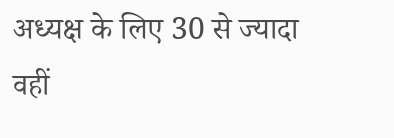अध्यक्ष के लिए 30 से ज्यादा वहीं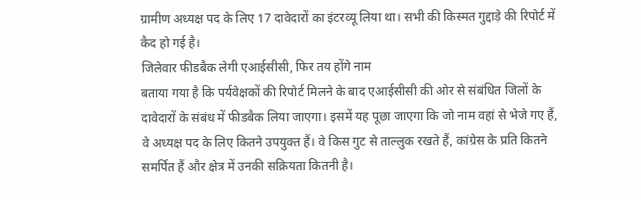ग्रामीण अध्यक्ष पद के लिए 17 दावेदारों का इंटरव्यू लिया था। सभी की किस्मत गुद्दाड़े की रिपोर्ट में कैद हो गई है।
जिलेवार फीडबैक लेगी एआईसीसी, फिर तय होंगे नाम
बताया गया है कि पर्यवेक्षकों की रिपोर्ट मिलने के बाद एआईसीसी की ओर से संबंधित जिलों के दावेदारों के संबंध में फीडबैक लिया जाएगा। इसमें यह पूछा जाएगा कि जो नाम वहां से भेजे गए हैं, वे अध्यक्ष पद के लिए कितने उपयुक्त हैं। वे किस गुट से ताल्लुक रखते हैं, कांग्रेस के प्रति कितने समर्पित हैं और क्षेत्र में उनकी सक्रियता कितनी है।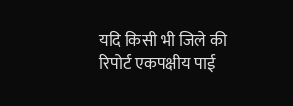यदि किसी भी जिले की रिपोर्ट एकपक्षीय पाई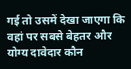गई तो उसमें देखा जाएगा कि वहां पर सबसे बेहतर और योग्य दावेदार कौन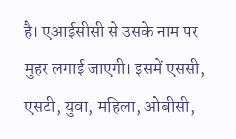है। एआईसीसी से उसके नाम पर मुहर लगाई जाएगी। इसमें एससी, एसटी, युवा, महिला, ओबीसी,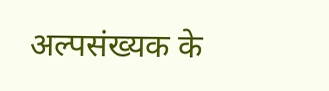अल्पसंख्यक के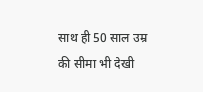साथ ही 50 साल उम्र की सीमा भी देखी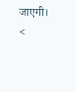जाएगी।
<